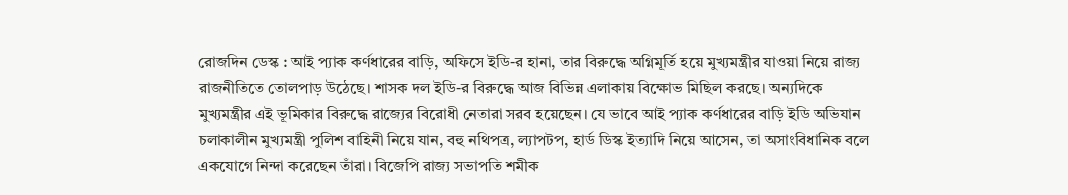রোজদিন ডেস্ক : আই প্যাক কর্ণধারের বাড়ি, অফিসে ইডি-র হানা, তার বিরুদ্ধে অগ্নিমূর্তি হয়ে মুখ্যমন্ত্রীর যাওয়া নিয়ে রাজ্য রাজনীতিতে তোলপাড় উঠেছে। শাসক দল ইডি-র বিরুদ্ধে আজ বিভিন্ন এলাকায় বিক্ষোভ মিছিল করছে। অন্যদিকে মুখ্যমন্ত্রীর এই ভূমিকার বিরুদ্ধে রাজ্যের বিরোধী নেতারা সরব হয়েছেন। যে ভাবে আই প্যাক কর্ণধারের বাড়ি ইডি অভিযান চলাকালীন মুখ্যমন্ত্রী পুলিশ বাহিনী নিয়ে যান, বহু নথিপত্র, ল্যাপটপ, হার্ড ডিস্ক ইত্যাদি নিয়ে আসেন, তা অসাংবিধানিক বলে একযোগে নিন্দা করেছেন তাঁরা। বিজেপি রাজ্য সভাপতি শমীক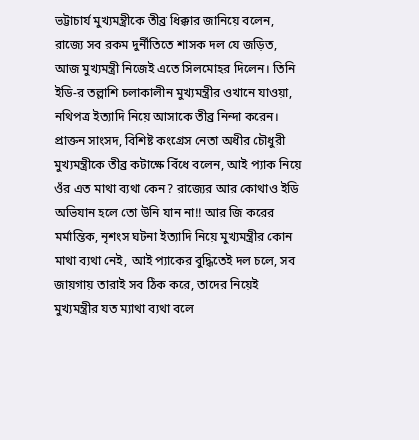ভট্টাচার্য মুখ্যমন্ত্রীকে তীব্র ধিক্কার জানিয়ে বলেন, রাজ্যে সব রকম দুর্নীতিতে শাসক দল যে জড়িত, আজ মুখ্যমন্ত্রী নিজেই এতে সিলমোহর দিলেন। তিনি ইডি-র তল্লাশি চলাকালীন মুখ্যমন্ত্রীর ওখানে যাওয়া, নথিপত্র ইত্যাদি নিয়ে আসাকে তীব্র নিন্দা করেন।
প্রাক্তন সাংসদ, বিশিষ্ট কংগ্রেস নেতা অধীর চৌধুরী মুখ্যমন্ত্রীকে তীব্র কটাক্ষে বিঁধে বলেন, আই প্যাক নিয়ে ওঁর এত মাথা ব্যথা কেন? রাজ্যের আর কোথাও ইডি অভিযান হলে তো উনি যান না!! আর জি করের মর্মান্তিক, নৃশংস ঘটনা ইত্যাদি নিয়ে মুখ্যমন্ত্রীর কোন মাথা ব্যথা নেই, আই প্যাকের বুদ্ধিতেই দল চলে, সব জায়গায় তারাই সব ঠিক করে, তাদের নিয়েই মুখ্যমন্ত্রীর যত ম্যাথা ব্যথা বলে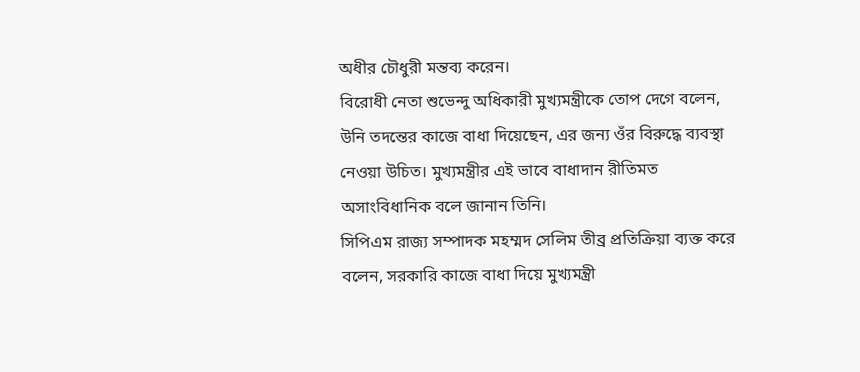অধীর চৌধুরী মন্তব্য করেন।
বিরোধী নেতা শুভেন্দু অধিকারী মুখ্যমন্ত্রীকে তোপ দেগে বলেন, উনি তদন্তের কাজে বাধা দিয়েছেন, এর জন্য ওঁর বিরুদ্ধে ব্যবস্থা নেওয়া উচিত। মুখ্যমন্ত্রীর এই ভাবে বাধাদান রীতিমত অসাংবিধানিক বলে জানান তিনি।
সিপিএম রাজ্য সম্পাদক মহম্মদ সেলিম তীব্র প্রতিক্রিয়া ব্যক্ত করে বলেন, সরকারি কাজে বাধা দিয়ে মুখ্যমন্ত্রী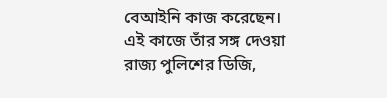বেআইনি কাজ করেছেন।
এই কাজে তাঁর সঙ্গ দেওয়া রাজ্য পুলিশের ডিজি,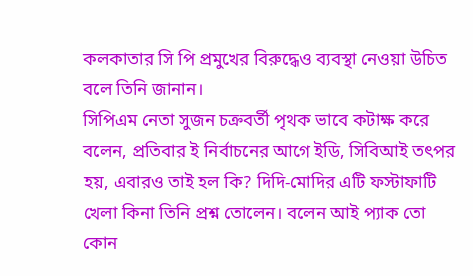কলকাতার সি পি প্রমুখের বিরুদ্ধেও ব্যবস্থা নেওয়া উচিত বলে তিনি জানান।
সিপিএম নেতা সুজন চক্রবর্তী পৃথক ভাবে কটাক্ষ করে বলেন, প্রতিবার ই নির্বাচনের আগে ইডি, সিবিআই তৎপর হয়, এবারও তাই হল কি? দিদি-মোদির এটি ফস্টাফাটি খেলা কিনা তিনি প্রশ্ন তোলেন। বলেন আই প্যাক তো কোন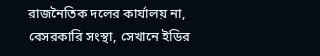রাজনৈতিক দলের কার্যালয় না, বেসরকারি সংস্থা, সেখানে ইডির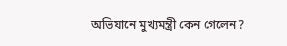অভিযানে মুখ্যমন্ত্রী কেন গেলেন?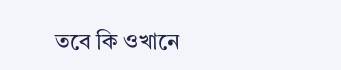তবে কি ওখানে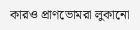কারও প্রাণভোমরা লুকানো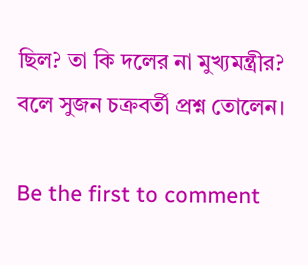ছিল? তা কি দলের না মুখ্যমন্ত্রীর? বলে সুজন চক্রবর্তী প্রশ্ন তোলেন।

Be the first to comment